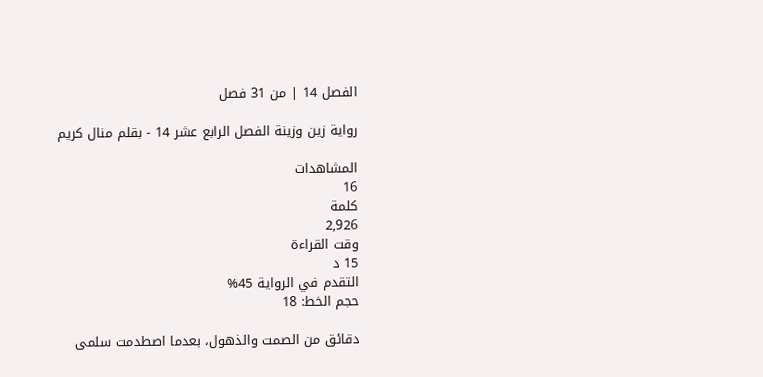الفصل 14 | من 31 فصل

رواية زين وزينة الفصل الرابع عشر 14 - بقلم منال كريم

المشاهدات
16
كلمة
2,926
وقت القراءة
15 د
التقدم في الرواية 45%
حجم الخط: 18

دقائق من الصمت والذهول، بعدما اصطدمت سلمى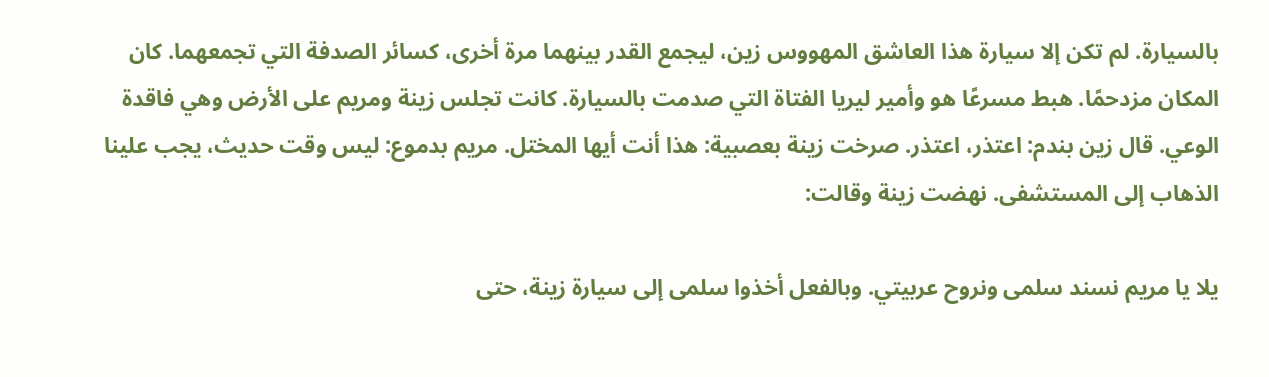بالسيارة. لم تكن إلا سيارة هذا العاشق المهووس زين، ليجمع القدر بينهما مرة أخرى، كسائر الصدفة التي تجمعهما. كان المكان مزدحمًا. هبط مسرعًا هو وأمير ليريا الفتاة التي صدمت بالسيارة. كانت تجلس زينة ومريم على الأرض وهي فاقدة الوعي. قال زين بندم: اعتذر، اعتذر. صرخت زينة بعصبية: هذا أنت أيها المختل. مريم بدموع: ليس وقت حديث، يجب علينا الذهاب إلى المستشفى. نهضت زينة وقالت:

يلا يا مريم نسند سلمى ونروح عربيتي. وبالفعل أخذوا سلمى إلى سيارة زينة، حتى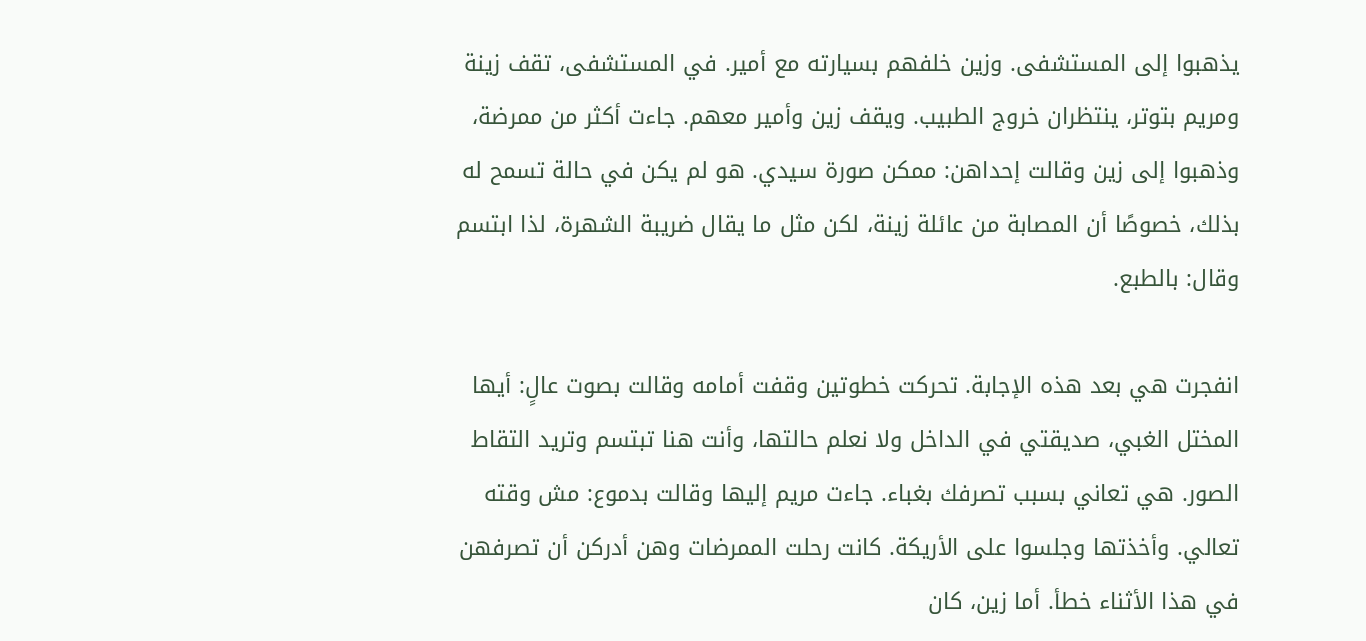يذهبوا إلى المستشفى. وزين خلفهم بسيارته مع أمير. في المستشفى، تقف زينة ومريم بتوتر، ينتظران خروج الطبيب. ويقف زين وأمير معهم. جاءت أكثر من ممرضة، وذهبوا إلى زين وقالت إحداهن: ممكن صورة سيدي. هو لم يكن في حالة تسمح له بذلك، خصوصًا أن المصابة من عائلة زينة، لكن مثل ما يقال ضريبة الشهرة، لذا ابتسم وقال: بالطبع.

انفجرت هي بعد هذه الإجابة. تحركت خطوتين وقفت أمامه وقالت بصوت عالٍ: أيها المختل الغبي، صديقتي في الداخل ولا نعلم حالتها، وأنت هنا تبتسم وتريد التقاط الصور. هي تعاني بسبب تصرفك بغباء. جاءت مريم إليها وقالت بدموع: مش وقته تعالي. وأخذتها وجلسوا على الأريكة. كانت رحلت الممرضات وهن أدركن أن تصرفهن في هذا الأثناء خطأ. أما زين، كان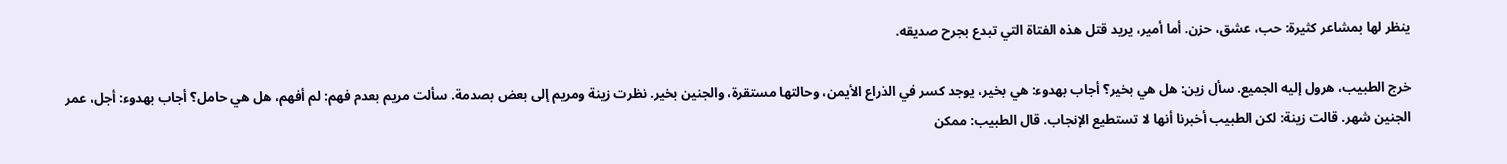ينظر لها بمشاعر كثيرة: حب، عشق، حزن. أما أمير، يريد قتل هذه الفتاة التي تبدع بجرح صديقه.

خرج الطبيب، هرول إليه الجميع. سأل زين: هل هي بخير؟ أجاب بهدوء: هي بخير، يوجد كسر في الذراع الأيمن، وحالتها مستقرة، والجنين بخير. نظرت زينة ومريم إلى بعض بصدمة. سألت مريم بعدم فهم: لم أفهم، هل هي حامل؟ أجاب بهدوء: أجل، عمر الجنين شهر. قالت زينة: لكن الطبيب أخبرنا أنها لا تستطيع الإنجاب. قال الطبيب: ممكن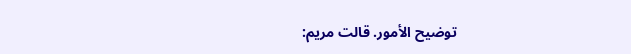توضيح الأمور. قالت مريم: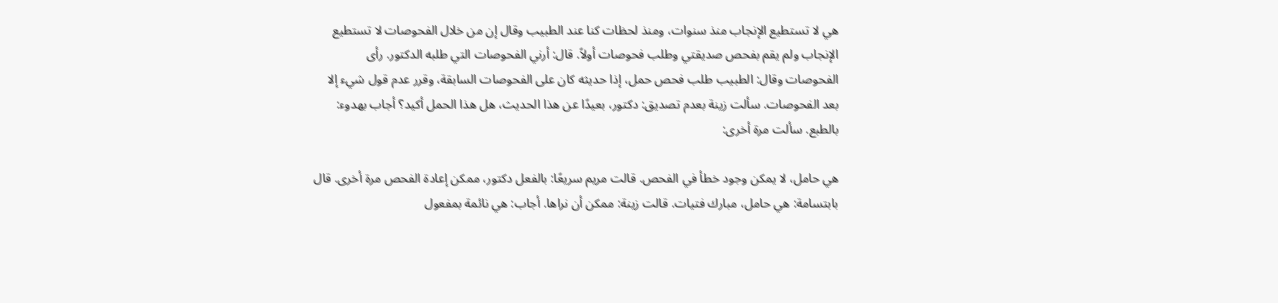هي لا تستطيع الإنجاب منذ سنوات، ومنذ لحظات كنا عند الطبيب وقال إن من خلال الفحوصات لا تستطيع الإنجاب ولم يقم بفحص صديقتي وطلب فحوصات أولاً. قال: أرني الفحوصات التي طلبه الدكتور. رأى الفحوصات وقال: الطبيب طلب فحص حمل، إذا حديثه كان على الفحوصات السابقة، وقرر عدم قول شيء إلا بعد الفحوصات. سألت زينة بعدم تصديق: دكتور، بعيدًا عن هذا الحديث، هل هذا الحمل أكيد؟ أجاب بهدوء: بالطبع. سألت مرة أخرى:

هي حامل، لا يمكن وجود خطأ في الفحص. قالت مريم سريعًا: بالفعل دكتور، ممكن إعادة الفحص مرة أخرى. قال بابتسامة: هي حامل، مبارك فتيات. قالت زينة: ممكن أن نراها. أجاب: هي نائمة بمفعول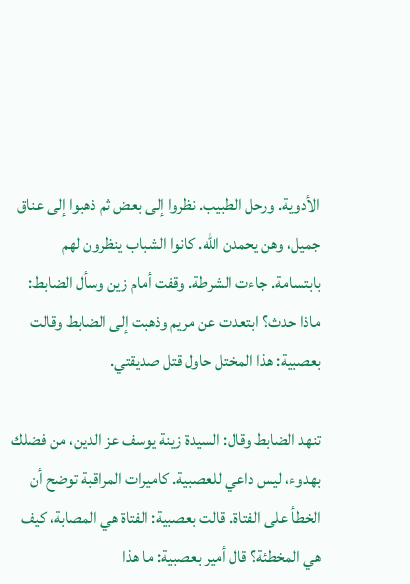الأدوية. ورحل الطبيب. نظروا إلى بعض ثم ذهبوا إلى عناق جميل، وهن يحمدن الله. كانوا الشباب ينظرون لهم بابتسامة. جاءت الشرطة. وقفت أمام زين وسأل الضابط: ماذا حدث؟ ابتعدت عن مريم وذهبت إلى الضابط وقالت بعصبية: هذا المختل حاول قتل صديقتي.

تنهد الضابط وقال: السيدة زينة يوسف عز الدين، من فضلك بهدوء، ليس داعي للعصبية. كاميرات المراقبة توضح أن الخطأ على الفتاة. قالت بعصبية: الفتاة هي المصابة، كيف هي المخطئة؟ قال أمير بعصبية: ما هذا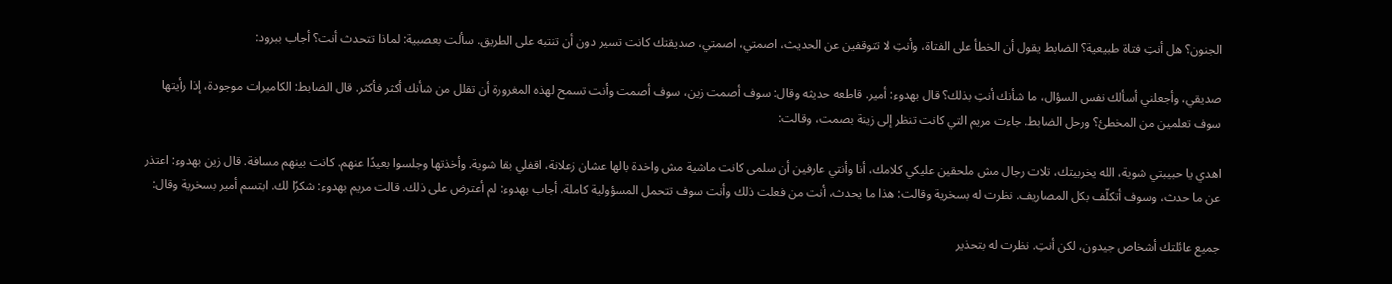الجنون؟ هل أنتِ فتاة طبيعية؟ الضابط يقول أن الخطأ على الفتاة، وأنتِ لا تتوقفين عن الحديث، اصمتي، اصمتي، صديقتك كانت تسير دون أن تنتبه على الطريق. سألت بعصبية: لماذا تتحدث أنت؟ أجاب ببرود:

صديقي، وأجعلني أسألك نفس السؤال، ما شأنك أنتِ بذلك؟ قال بهدوء: أمير. قاطعه حديثه وقال: سوف أصمت زين، سوف أصمت وأنت تسمح لهذه المغرورة أن تقلل من شأنك أكثر فأكثر. قال الضابط: الكاميرات موجودة، إذا رأيتها سوف تعلمين من المخطئ؟ ورحل الضابط. جاءت مريم التي كانت تنظر إلى زينة بصمت، وقالت:

اهدي يا حبيبتي شوية، الله يخربيتك، تلات رجال مش ملحقين عليكي كلامك، أنا وأنتي عارفين أن سلمى كانت ماشية مش واخدة بالها عشان زعلانة، اقفلي بقا شوية. وأخذتها وجلسوا بعيدًا عنهم. كانت بينهم مسافة. قال زين بهدوء: اعتذر عن ما حدث، وسوف أتكلّف بكل المصاريف. نظرت له بسخرية وقالت: هذا ما يحدث، أنت من فعلت ذلك وأنت سوف تتحمل المسؤولية كاملة. أجاب بهدوء: لم أعترض على ذلك. قالت مريم بهدوء: شكرًا لك. ابتسم أمير بسخرية وقال:

جميع عائلتك أشخاص جيدون، لكن أنتِ. نظرت له بتحذير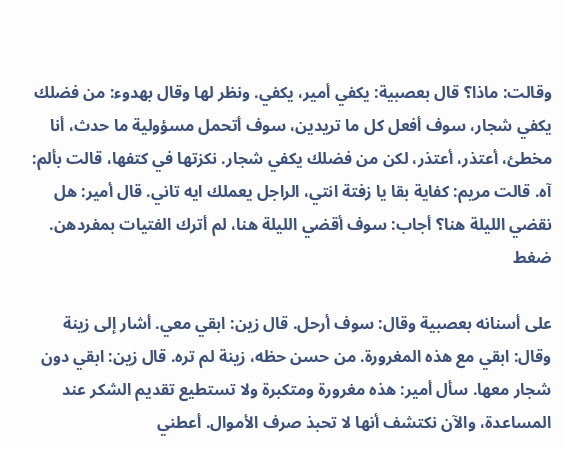وقالت: ماذا؟ قال بعصبية: يكفي أمير، يكفي. ونظر لها وقال بهدوء: من فضلك يكفي شجار، سوف أفعل كل ما تريدين، سوف أتحمل مسؤولية ما حدث، أنا مخطئ، أعتذر، أعتذر، لكن من فضلك يكفي شجار. نكزتها في كتفها، قالت بألم: آه. قالت مريم: كفاية بقا يا زفتة انتي، الراجل يعملك ايه تاني. قال أمير: هل نقضي الليلة هنا؟ أجاب: سوف أقضي الليلة هنا، لم أترك الفتيات بمفردهن. ضغط

على أسنانه بعصبية وقال: سوف أرحل. قال زين: ابقي معي. أشار إلى زينة وقال: ابقي مع هذه المغرورة. من حسن حظه، زينة لم تره. قال زين: ابقي دون شجار معها. سأل أمير: هذه مغرورة ومتكبرة ولا تستطيع تقديم الشكر عند المساعدة، والآن نكتشف أنها لا تحبذ صرف الأموال. أعطني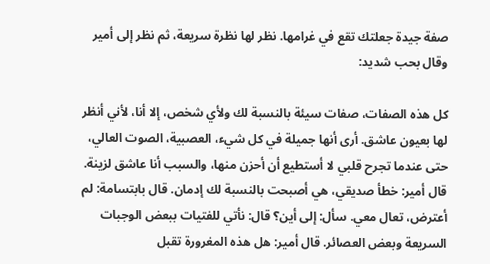صفة جيدة جعلتك تقع في غرامها. نظر لها نظرة سريعة، ثم نظر إلى أمير وقال بحب شديد:

كل هذه الصفات، صفات سيئة بالنسبة لك ولأي شخص، إلا أنا، لأني أنظر لها بعيون عاشق. أرى أنها جميلة في كل شيء، العصبية، الصوت العالي، حتى عندما تجرح قلبي لا أستطيع أن أحزن منها، والسبب أنا عاشق لزينة. قال أمير: خطأ صديقي، هي أصبحت بالنسبة لك إدمان. قال بابتسامة: لم أعترض، تعال معي. سأل: إلى أين؟ قال: نأتي للفتيات ببعض الوجبات السريعة وبعض العصائر. قال أمير: هل هذه المغرورة تقبل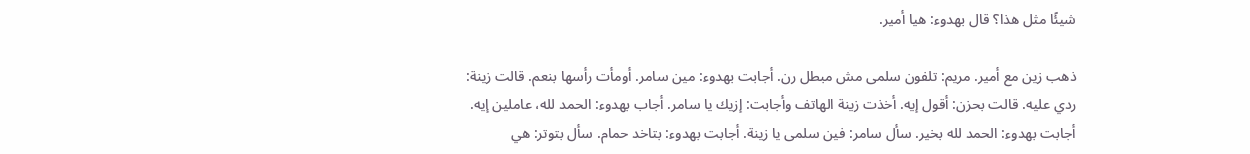شيئًا مثل هذا؟ قال بهدوء: هيا أمير.

ذهب زين مع أمير. مريم: تلفون سلمى مش مبطل رن. أجابت بهدوء: مين سامر. أومأت رأسها بنعم. قالت زينة: ردي عليه. قالت بحزن: أقول إيه. أخذت زينة الهاتف وأجابت: إزيك يا سامر. أجاب بهدوء: الحمد لله، عاملين إيه. أجابت بهدوء: الحمد لله بخير. سأل سامر: فين سلمى يا زينة. أجابت بهدوء: بتاخد حمام. سأل بتوتر: هي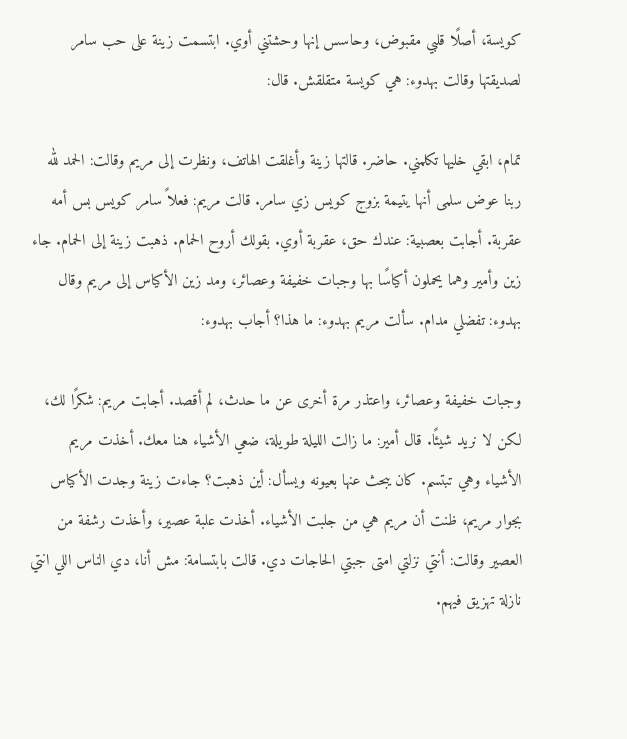كويسة، أصلًا قلبي مقبوض، وحاسس إنها وحشتني أوي. ابتسمت زينة على حب سامر لصديقتها وقالت بهدوء: هي كويسة متقلقش. قال:

تمام، ابقي خليها تكلمني. حاضر. قالتها زينة وأغلقت الهاتف، ونظرت إلى مريم وقالت: الحمد لله ربنا عوض سلمى أنها يتيمة بزوج كويس زي سامر. قالت مريم: فعلاً سامر كويس بس أمه عقربة. أجابت بعصبية: عندك حق، عقربة أوي. بقولك أروح الحمام. ذهبت زينة إلى الحمام. جاء زين وأمير وهما يحملون أكياسًا بها وجبات خفيفة وعصائر، ومد زين الأكياس إلى مريم وقال بهدوء: تفضلي مدام. سألت مريم بهدوء: ما هذا؟ أجاب بهدوء:

وجبات خفيفة وعصائر، واعتذر مرة أخرى عن ما حدث، لم أقصد. أجابت مريم: شكرًا لك، لكن لا نريد شيئًا. قال أمير: ما زالت الليلة طويلة، ضعي الأشياء هنا معك. أخذت مريم الأشياء وهي تبتسم. كان يبحث عنها بعيونه ويسأل: أين ذهبت؟ جاءت زينة وجدت الأكياس بجوار مريم، ظنت أن مريم هي من جلبت الأشياء. أخذت علبة عصير، وأخذت رشفة من العصير وقالت: أنتي نزلتي امتى جبتي الحاجات دي. قالت بابتسامة: مش أنا، دي الناس اللي انتي نازلة تهزيق فيهم.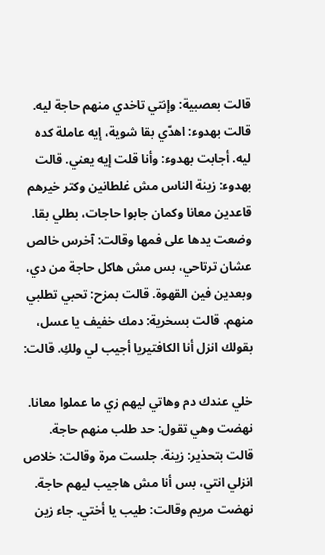قالت بعصبية: وإنتي تاخدي منهم حاجة ليه. قالت بهدوء: اهدّي بقا شوية، إيه عاملة كده ليه. أجابت بهدوء: وأنا قلت إيه يعني. قالت بهدوء: زينة الناس مش غلطانين وكتر خيرهم قاعدين معانا وكمان جابوا حاجات، بطلي بقا. وضعت يدها على فمها وقالت: آخرس خالص عشان ترتاحي، بس مش هاكل حاجة من دي، وبعدين فين القهوة. قالت بمزح: تحبي تطلبي منهم. قالت بسخرية: دمك خفيف يا عسل، بقولك انزل أنا الكافتيريا أجيب لي ولكِ. قالت:

خلي عندك دم وهاتي ليهم زي ما عملوا معانا. نهضت وهي تقول: حد طلب منهم حاجة. قالت بتحذير: زينة. جلست مرة وقالت: خلاص انزلي انتي، بس أنا مش هاجيب ليهم حاجة. نهضت مريم وقالت: طيب يا أختي. جاء زين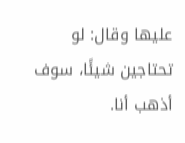عليها وقال: لو تحتاجين شيئًا، سوف أذهب أنا.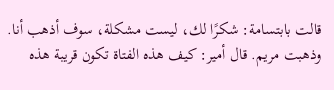قالت بابتسامة: شكرًا لك، ليست مشكلة، سوف أذهب أنا. وذهبت مريم. قال أمير: كيف هذه الفتاة تكون قريبة هذه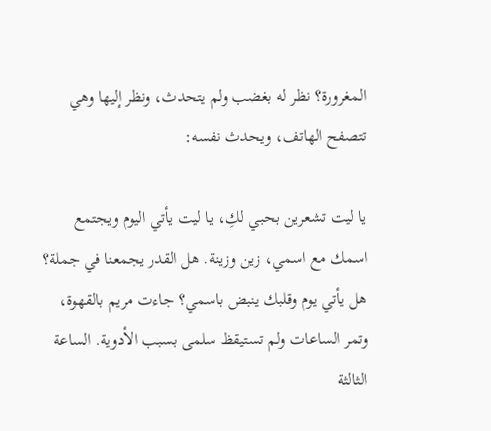المغرورة؟ نظر له بغضب ولم يتحدث، ونظر إليها وهي تتصفح الهاتف، ويحدث نفسه:

يا ليت تشعرين بحبي لكِ، يا ليت يأتي اليوم ويجتمع اسمك مع اسمي، زين وزينة. هل القدر يجمعنا في جملة؟ هل يأتي يوم وقلبك ينبض باسمي؟ جاءت مريم بالقهوة، وتمر الساعات ولم تستيقظ سلمى بسبب الأدوية. الساعة الثالثة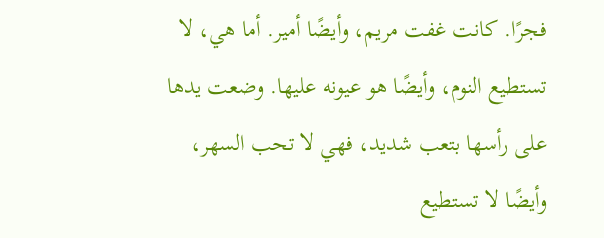فجرًا. كانت غفت مريم، وأيضًا أمير. أما هي، لا تستطيع النوم، وأيضًا هو عيونه عليها. وضعت يدها على رأسها بتعب شديد، فهي لا تحب السهر، وأيضًا لا تستطيع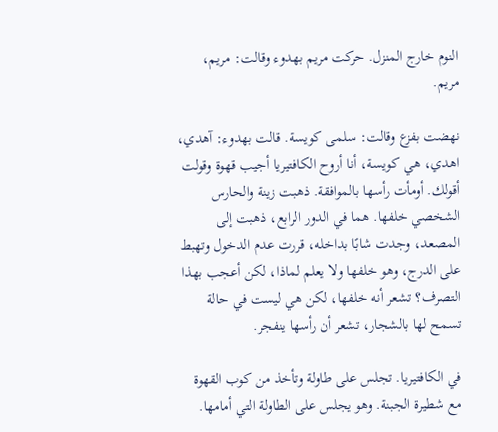النوم خارج المنزل. حركت مريم بهدوء وقالت: مريم، مريم.

نهضت بفزع وقالت: سلمى كويسة. قالت بهدوء: آهدي، اهدي، هي كويسة، أنا أروح الكافتيريا أجيب قهوة وقولت أقولك. أومأت رأسها بالموافقة. ذهبت زينة والحارس الشخصي خلفها. هما في الدور الرابع، ذهبت إلى المصعد، وجدت شابًا بداخله، قررت عدم الدخول وتهبط على الدرج، وهو خلفها ولا يعلم لماذا، لكن أعجب بهذا التصرف؟ تشعر أنه خلفها، لكن هي ليست في حالة تسمح لها بالشجار، تشعر أن رأسها ينفجر.

في الكافتيريا. تجلس على طاولة وتأخذ من كوب القهوة مع شطيرة الجبنة. وهو يجلس على الطاولة التي أمامها.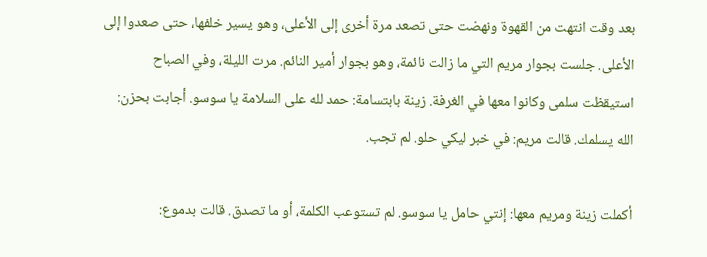بعد وقت انتهت من القهوة ونهضت حتى تصعد مرة أخرى إلى الأعلى، وهو يسير خلفها، حتى صعدوا إلى الأعلى. جلست بجوار مريم التي ما زالت نائمة، وهو بجوار أمير النائم. مرت الليلة، وفي الصباح استيقظت سلمى وكانوا معها في الغرفة. زينة بابتسامة: حمد لله على السلامة يا سوسو. أجابت بحزن: الله يسلمك. قالت مريم: في خبر ليكي حلو. لم تجب.

أكملت زينة ومريم معها: إنتي حامل يا سوسو. لم تستوعب الكلمة، أو ما تصدق. قالت بدموع: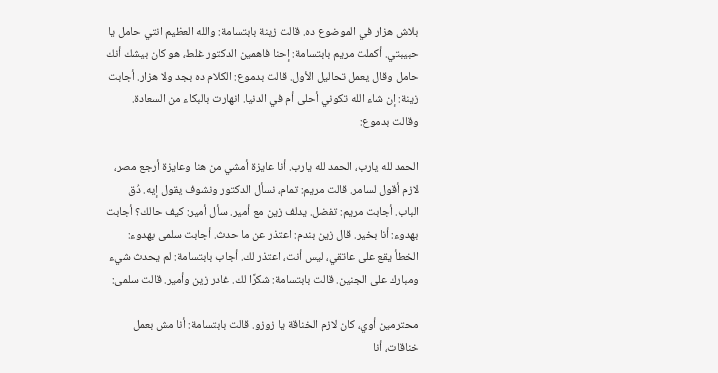بلاش هزار في الموضوع ده. قالت زينة بابتسامة: والله العظيم انتي حامل يا حبيبتي. أكملت مريم بابتسامة: إحنا فاهمين الدكتور غلط، هو كان بيشك أنك حامل وقال يعمل تحاليل الأول. قالت بدموع: الكلام ده بجد ولا هزار. أجابت زينة: إن شاء الله تكوني أحلى أم في الدنيا. انهارت بالبكاء من السعادة. وقالت بدموع:

الحمد لله يارب، الحمد لله يارب. أنا عايزة أمشي من هنا وعايزة أرجع مصر، لازم أقول لسامر. قالت مريم: تمام، نسأل الدكتور ونشوف يقول إيه. دُق الباب. أجابت مريم: تفضل. يدلف زين مع أمير. سأل أمير: كيف حالك؟ أجابت بهدوء: أنا بخير. قال زين بندم: اعتذر عن ما حدث. أجابت سلمى بهدوء: الخطأ يقع على عاتقي، ليس أنت، اعتذر لك. أجاب بابتسامة: لم يحدث شيء ومبارك على الجنين. قالت بابتسامة: شكرًا لك. غادر زين وأمير. قالت سلمى:

محترمين أوي، كان لازم الخناقة يا زوزو. قالت بابتسامة: أنا مش بعمل خناقات، أنا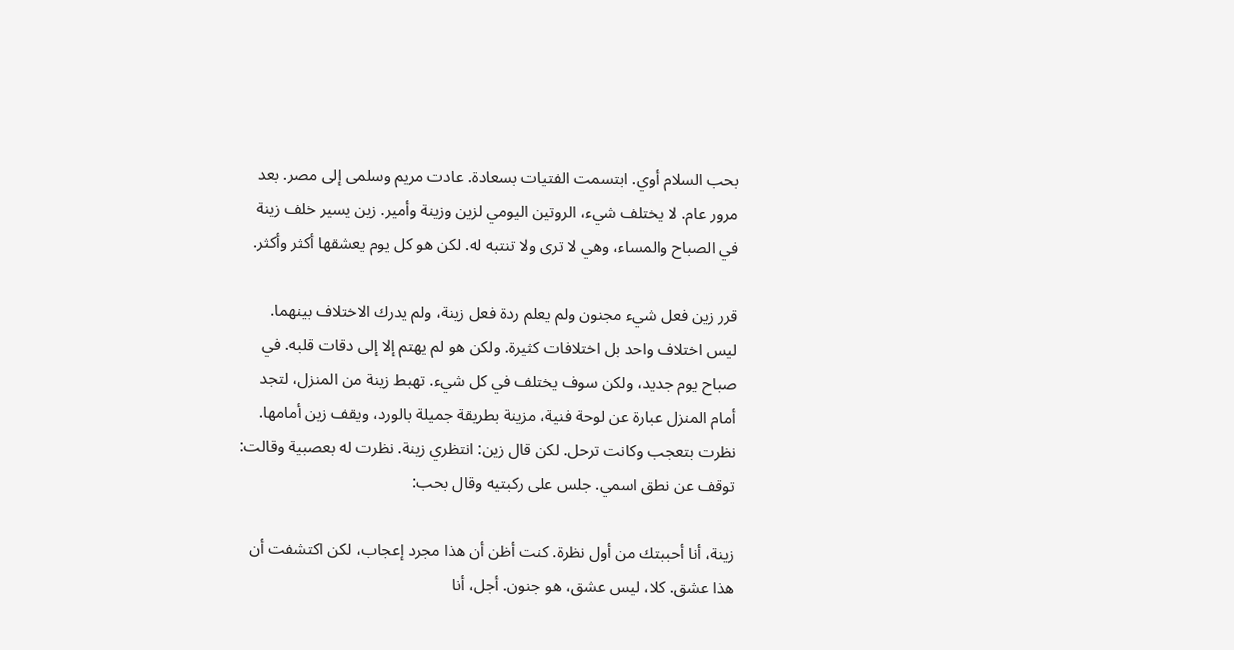بحب السلام أوي. ابتسمت الفتيات بسعادة. عادت مريم وسلمى إلى مصر. بعد مرور عام. لا يختلف شيء، الروتين اليومي لزين وزينة وأمير. زين يسير خلف زينة في الصباح والمساء، وهي لا ترى ولا تنتبه له. لكن هو كل يوم يعشقها أكثر وأكثر.

قرر زين فعل شيء مجنون ولم يعلم ردة فعل زينة، ولم يدرك الاختلاف بينهما. ليس اختلاف واحد بل اختلافات كثيرة. ولكن هو لم يهتم إلا إلى دقات قلبه. في صباح يوم جديد، ولكن سوف يختلف في كل شيء. تهبط زينة من المنزل، لتجد أمام المنزل عبارة عن لوحة فنية، مزينة بطريقة جميلة بالورد، ويقف زين أمامها. نظرت بتعجب وكانت ترحل. لكن قال زين: انتظري زينة. نظرت له بعصبية وقالت: توقف عن نطق اسمي. جلس على ركبتيه وقال بحب:

زينة، أنا أحببتك من أول نظرة. كنت أظن أن هذا مجرد إعجاب، لكن اكتشفت أن هذا عشق. كلا، ليس عشق، هو جنون. أجل، أنا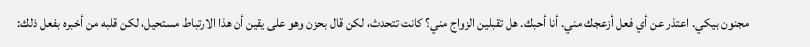مجنون بيكي. اعتذر عن أي فعل أزعجك مني. أنا أحبك. هل تقبلين الزواج مني؟ كانت تتحدث، لكن قال بحزن وهو على يقين أن هذا الارتباط مستحيل، لكن قلبه من أخبره بفعل ذلك: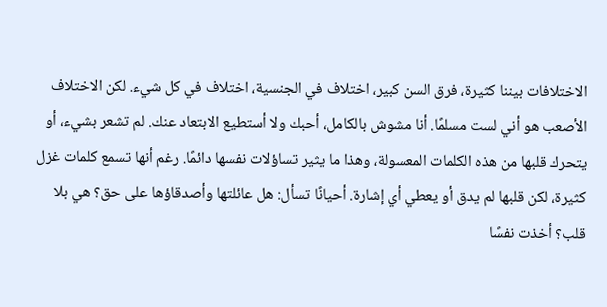الاختلافات بيننا كثيرة، فرق السن كبير، اختلاف في الجنسية، اختلاف في كل شيء. لكن الاختلاف الأصعب هو أني لست مسلمًا. أنا مشوش بالكامل، أحبك ولا أستطيع الابتعاد عنك. لم تشعر بشيء، أو يتحرك قلبها من هذه الكلمات المعسولة، وهذا ما يثير تساؤلات نفسها دائمًا. رغم أنها تسمع كلمات غزل كثيرة، لكن قلبها لم يدق أو يعطي أي إشارة. أحيانًا تسأل: هل عائلتها وأصدقاؤها على حق؟ هي بلا قلب؟ أخذت نفسًا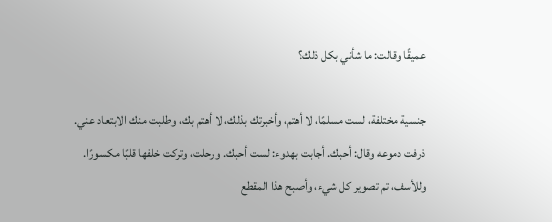عميقًا وقالت: ما شأني بكل ذلك؟

جنسية مختلفة، لست مسلمًا، لا أهتم، وأخبرتك بذلك، لا أهتم بك، وطلبت منك الابتعاد عني. ذرفت دموعه وقال: أحبك. أجابت بهدوء: لست أحبك. ورحلت، وتركت خلفها قلبًا مكسورًا. وللأسف، تم تصوير كل شيء، وأصبح هذا المقطع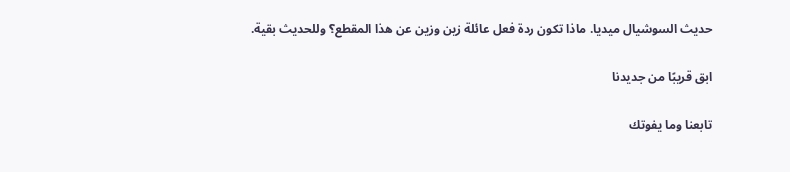حديث السوشيال ميديا. ماذا تكون ردة فعل عائلة زين وزين عن هذا المقطع؟ وللحديث بقية.

ابق قريبًا من جديدنا

تابعنا وما يفوتك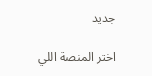جديد

اختر المنصة اللي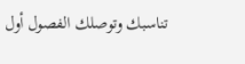تناسبك وتوصلك الفصول أول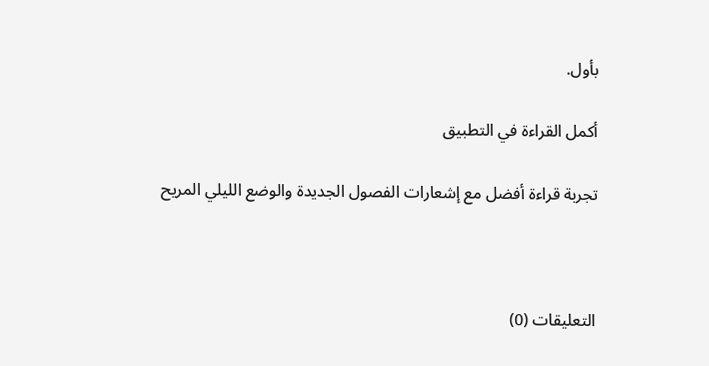بأول.

أكمل القراءة في التطبيق

تجربة قراءة أفضل مع إشعارات الفصول الجديدة والوضع الليلي المريح



التعليقات (0)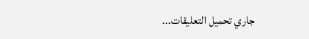جاري تحميل التعليقات...